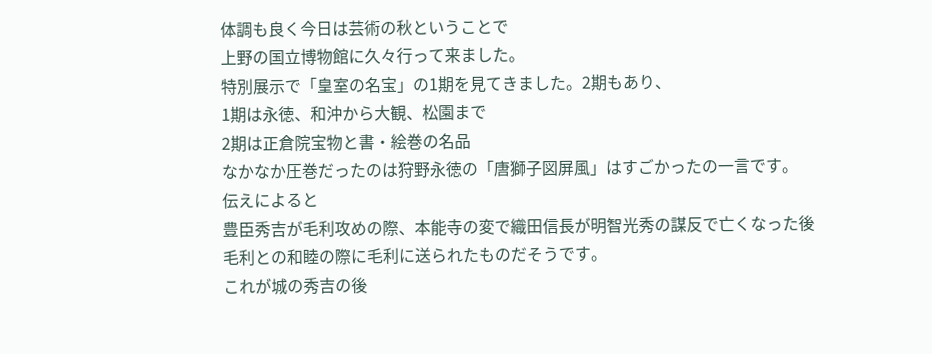体調も良く今日は芸術の秋ということで
上野の国立博物館に久々行って来ました。
特別展示で「皇室の名宝」の1期を見てきました。2期もあり、
1期は永徳、和沖から大観、松園まで
2期は正倉院宝物と書・絵巻の名品
なかなか圧巻だったのは狩野永徳の「唐獅子図屏風」はすごかったの一言です。
伝えによると
豊臣秀吉が毛利攻めの際、本能寺の変で織田信長が明智光秀の謀反で亡くなった後
毛利との和睦の際に毛利に送られたものだそうです。
これが城の秀吉の後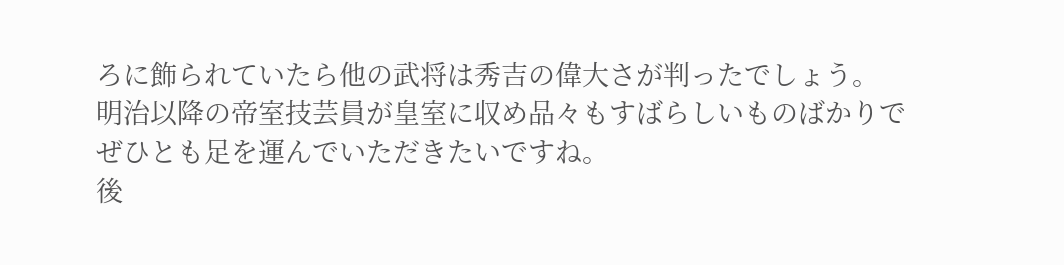ろに飾られていたら他の武将は秀吉の偉大さが判ったでしょう。
明治以降の帝室技芸員が皇室に収め品々もすばらしいものばかりで
ぜひとも足を運んでいただきたいですね。
後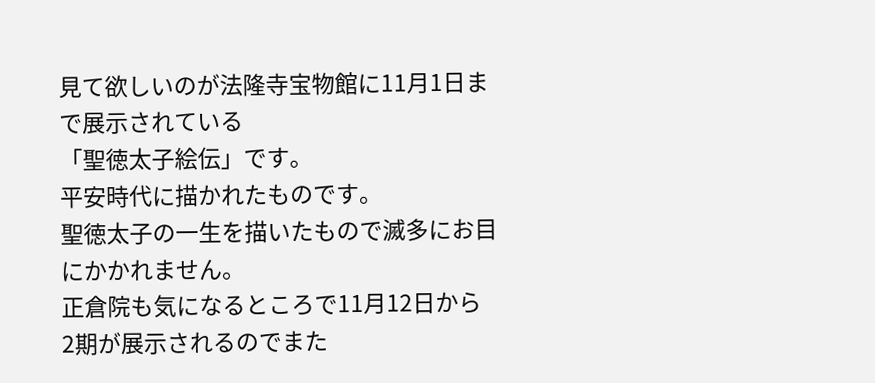見て欲しいのが法隆寺宝物館に11月1日まで展示されている
「聖徳太子絵伝」です。
平安時代に描かれたものです。
聖徳太子の一生を描いたもので滅多にお目にかかれません。
正倉院も気になるところで11月12日から
2期が展示されるのでまた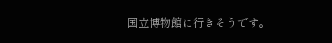国立博物館に行きそうです。